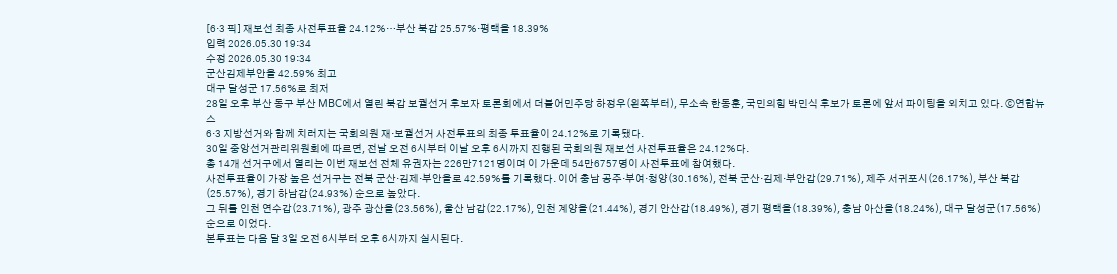[6·3 픽] 재보선 최종 사전투표율 24.12%…부산 북갑 25.57%·평택을 18.39%
입력 2026.05.30 19:34
수정 2026.05.30 19:34
군산김제부안을 42.59% 최고
대구 달성군 17.56%로 최저
28일 오후 부산 동구 부산 MBC에서 열린 북갑 보궐선거 후보자 토론회에서 더불어민주당 하정우(왼쪽부터), 무소속 한동훈, 국민의힘 박민식 후보가 토론에 앞서 파이팅을 외치고 있다. ⓒ연합뉴스
6·3 지방선거와 함께 치러지는 국회의원 재·보궐선거 사전투표의 최종 투표율이 24.12%로 기록됐다.
30일 중앙선거관리위원회에 따르면, 전날 오전 6시부터 이날 오후 6시까지 진행된 국회의원 재보선 사전투표율은 24.12%다.
총 14개 선거구에서 열리는 이번 재보선 전체 유권자는 226만7121명이며 이 가운데 54만6757명이 사전투표에 참여했다.
사전투표율이 가장 높은 선거구는 전북 군산·김제·부안을로 42.59%를 기록했다. 이어 충남 공주·부여·청양(30.16%), 전북 군산·김제·부안갑(29.71%), 제주 서귀포시(26.17%), 부산 북갑(25.57%), 경기 하남갑(24.93%) 순으로 높았다.
그 뒤를 인천 연수갑(23.71%), 광주 광산을(23.56%), 울산 남갑(22.17%), 인천 계양을(21.44%), 경기 안산갑(18.49%), 경기 평택을(18.39%), 충남 아산을(18.24%), 대구 달성군(17.56%) 순으로 이었다.
본투표는 다음 달 3일 오전 6시부터 오후 6시까지 실시된다.